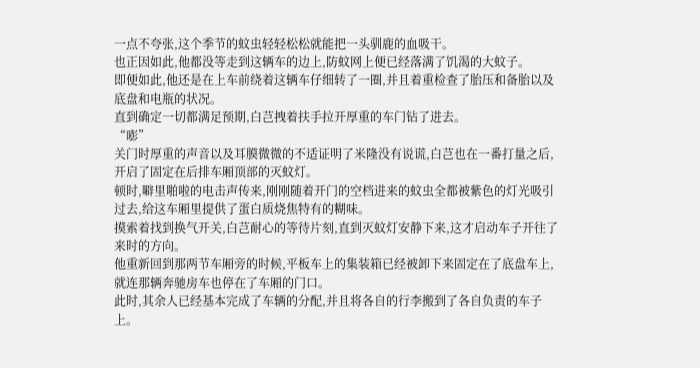一点不夸张,这个季节的蚊虫轻轻松松就能把一头驯鹿的血吸干。
也正因如此,他都没等走到这辆车的边上,防蚊网上便已经落满了饥渴的大蚊子。
即便如此,他还是在上车前绕着这辆车仔细转了一圈,并且着重检查了胎压和备胎以及底盘和电瓶的状况。
直到确定一切都满足预期,白芑拽着扶手拉开厚重的车门钻了进去。
“嘭”
关门时厚重的声音以及耳膜微微的不适证明了米隆没有说谎,白芑也在一番打量之后,开启了固定在后排车厢顶部的灭蚊灯。
顿时,噼里啪啦的电击声传来,刚刚随着开门的空档进来的蚊虫全都被紫色的灯光吸引过去,给这车厢里提供了蛋白质烧焦特有的糊味。
摸索着找到换气开关,白芑耐心的等待片刻,直到灭蚊灯安静下来,这才启动车子开往了来时的方向。
他重新回到那两节车厢旁的时候,平板车上的集装箱已经被卸下来固定在了底盘车上,就连那辆奔驰房车也停在了车厢的门口。
此时,其余人已经基本完成了车辆的分配,并且将各自的行李搬到了各自负责的车子上。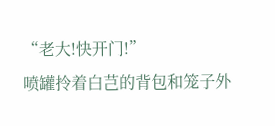“老大!快开门!”
喷罐拎着白芑的背包和笼子外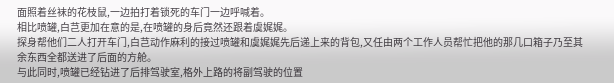面照着丝袜的花枝鼠,一边拍打着锁死的车门一边呼喊着。
相比喷罐,白芑更加在意的是,在喷罐的身后竟然还跟着虞娓娓。
探身帮他们二人打开车门,白芑动作麻利的接过喷罐和虞娓娓先后递上来的背包,又任由两个工作人员帮忙把他的那几口箱子乃至其余东西全都送进了后面的方舱。
与此同时,喷罐已经钻进了后排驾驶室,格外上路的将副驾驶的位置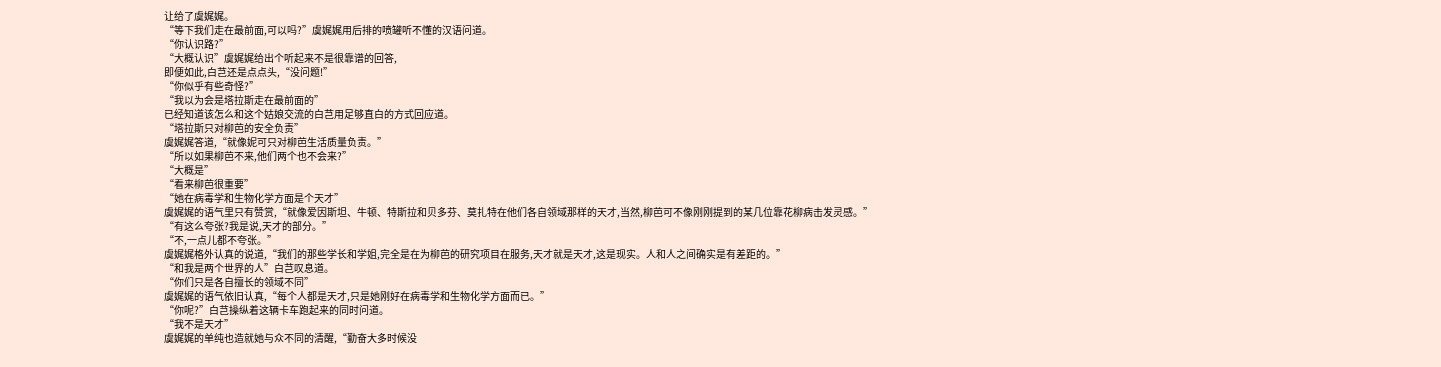让给了虞娓娓。
“等下我们走在最前面,可以吗?”虞娓娓用后排的喷罐听不懂的汉语问道。
“你认识路?”
“大概认识”虞娓娓给出个听起来不是很靠谱的回答,
即便如此,白芑还是点点头,“没问题!”
“你似乎有些奇怪?”
“我以为会是塔拉斯走在最前面的”
已经知道该怎么和这个姑娘交流的白芑用足够直白的方式回应道。
“塔拉斯只对柳芭的安全负责”
虞娓娓答道,“就像妮可只对柳芭生活质量负责。”
“所以如果柳芭不来,他们两个也不会来?”
“大概是”
“看来柳芭很重要”
“她在病毒学和生物化学方面是个天才”
虞娓娓的语气里只有赞赏,“就像爱因斯坦、牛顿、特斯拉和贝多芬、莫扎特在他们各自领域那样的天才,当然,柳芭可不像刚刚提到的某几位靠花柳病击发灵感。”
“有这么夸张?我是说,天才的部分。”
“不,一点儿都不夸张。”
虞娓娓格外认真的说道,“我们的那些学长和学姐,完全是在为柳芭的研究项目在服务,天才就是天才,这是现实。人和人之间确实是有差距的。”
“和我是两个世界的人”白芑叹息道。
“你们只是各自擅长的领域不同”
虞娓娓的语气依旧认真,“每个人都是天才,只是她刚好在病毒学和生物化学方面而已。”
“你呢?”白芑操纵着这辆卡车跑起来的同时问道。
“我不是天才”
虞娓娓的单纯也造就她与众不同的清醒,“勤奋大多时候没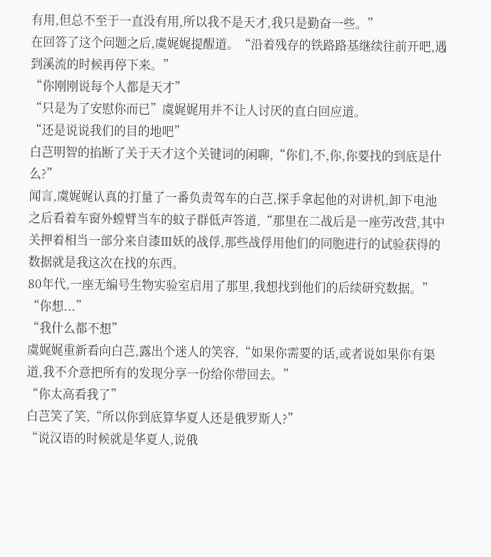有用,但总不至于一直没有用,所以我不是天才,我只是勤奋一些。”
在回答了这个问题之后,虞娓娓提醒道。“沿着残存的铁路路基继续往前开吧,遇到溪流的时候再停下来。”
“你刚刚说每个人都是天才”
“只是为了安慰你而已”虞娓娓用并不让人讨厌的直白回应道。
“还是说说我们的目的地吧”
白芑明智的掐断了关于天才这个关键词的闲聊,“你们,不,你,你要找的到底是什么?”
闻言,虞娓娓认真的打量了一番负责驾车的白芑,探手拿起他的对讲机,卸下电池之后看着车窗外螳臂当车的蚊子群低声答道,“那里在二战后是一座劳改营,其中关押着相当一部分来自漆Ⅲ妖的战俘,那些战俘用他们的同胞进行的试验获得的数据就是我这次在找的东西。
80年代,一座无编号生物实验室启用了那里,我想找到他们的后续研究数据。”
“你想...”
“我什么都不想”
虞娓娓重新看向白芑,露出个迷人的笑容,“如果你需要的话,或者说如果你有渠道,我不介意把所有的发现分享一份给你带回去。”
“你太高看我了”
白芑笑了笑,“所以你到底算华夏人还是俄罗斯人?”
“说汉语的时候就是华夏人,说俄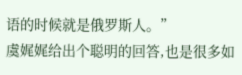语的时候就是俄罗斯人。”
虞娓娓给出个聪明的回答,也是很多如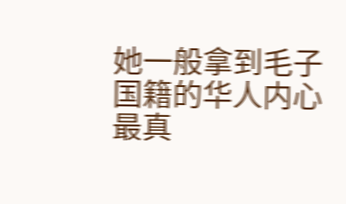她一般拿到毛子国籍的华人内心最真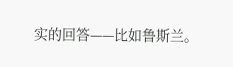实的回答——比如鲁斯兰。